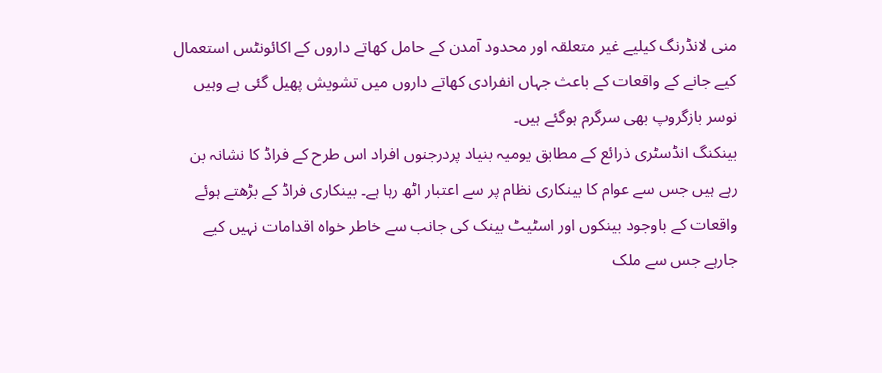منی لانڈرنگ کیلیے غیر متعلقہ اور محدود آمدن کے حامل کھاتے داروں کے اکائونٹس استعمال کیے جانے کے واقعات کے باعث جہاں انفرادی کھاتے داروں میں تشویش پھیل گئی ہے وہیں نوسر بازگروپ بھی سرگرم ہوگئے ہیں۔
بینکنگ انڈسٹری ذرائع کے مطابق یومیہ بنیاد پردرجنوں افراد اس طرح کے فراڈ کا نشانہ بن رہے ہیں جس سے عوام کا بینکاری نظام پر سے اعتبار اٹھ رہا ہے۔ بینکاری فراڈ کے بڑھتے ہوئے واقعات کے باوجود بینکوں اور اسٹیٹ بینک کی جانب سے خاطر خواہ اقدامات نہیں کیے جارہے جس سے ملک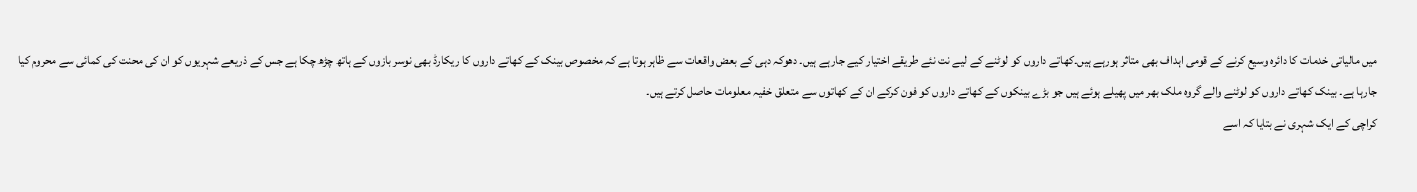میں مالیاتی خدمات کا دائرہ وسیع کرنے کے قومی اہداف بھی متاثر ہورہے ہیں۔کھاتے داروں کو لوٹنے کے لیے نت نئے طریقے اختیار کیے جارہے ہیں۔ دھوکہ دہی کے بعض واقعات سے ظاہر ہوتا ہے کہ مخصوص بینک کے کھاتے داروں کا ریکارڈ بھی نوسر بازوں کے ہاتھ چڑھ چکا ہے جس کے ذریعے شہریوں کو ان کی محنت کی کمائی سے محروم کیا جارہا ہے۔ بینک کھاتے داروں کو لوٹنے والے گروہ ملک بھر میں پھیلے ہوئے ہیں جو بڑے بینکوں کے کھاتے داروں کو فون کرکے ان کے کھاتوں سے متعلق خفیہ معلومات حاصل کرتے ہیں۔
کراچی کے ایک شہری نے بتایا کہ اسے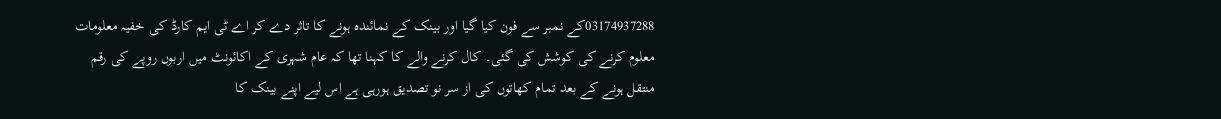03174937288کے نمبر سے فون کیا گیا اور بینک کے نمائندہ ہونے کا تاثر دے کر اے ٹی ایم کارڈ کی خفیہ معلومات معلوم کرنے کی کوشش کی گئی۔ کال کرنے والے کا کہنا تھا کہ عام شہری کے اکائونٹ میں اربوں روپے کی رقم منتقل ہونے کے بعد تمام کھاتوں کی از سر نو تصدیق ہورہی ہے اس لیے اپنے بینک کا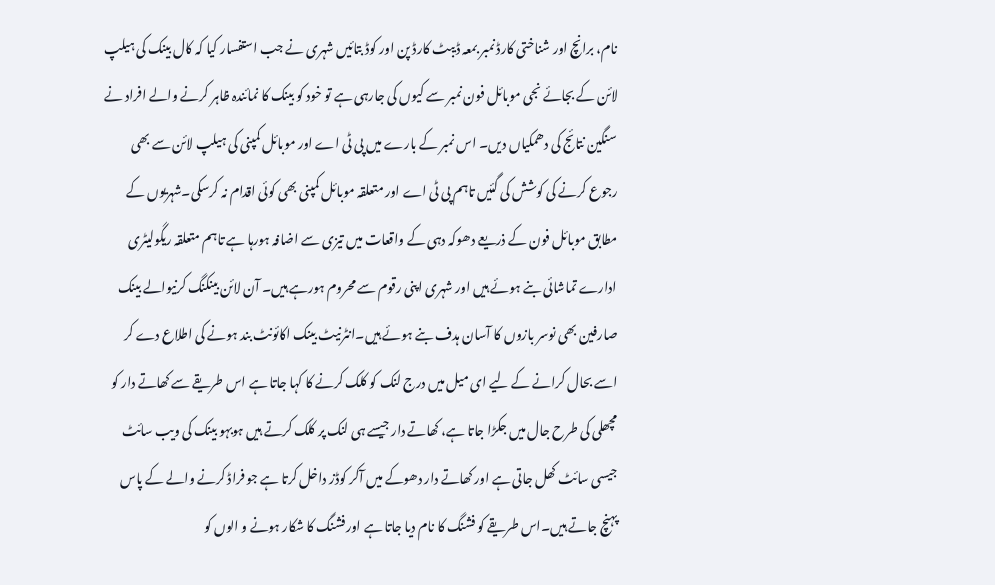نام، برانچ اور شناختی کارڈ نمبر بمعہ ڈیبٹ کارڈ پن اور کوڈ بتائیں شہری نے جب استفسار کیا کہ کال بینک کی ہیلپ لائن کے بجائے نجی موبائل فون نمبر سے کیوں کی جارہی ہے تو خود کو بینک کا نمائندہ ظاہر کرنے والے افراد نے سنگین نتائج کی دھمکیاں دیں۔ اس نمبر کے بارے میں پی ٹی اے اور موبائل کمپنی کی ہیلپ لائن سے بھی رجوع کرنے کی کوشش کی گئیں تاہم پی ٹی اے اور متعلقہ موبائل کمپنی بھی کوئی اقدام نہ کرسکی۔شہریوں کے مطابق موبائل فون کے ذریعے دھوکہ دہی کے واقعات میں تیزی سے اضافہ ہورہا ہے تاہم متعلقہ ریگولیٹری ادارے تماشائی بنے ہوئے ہیں اور شہری اپنی رقوم سے محروم ہورہے ہیں۔ آن لائن بینکنگ کرنیوالے بینک صارفین بھی نوسر بازوں کا آسان ہدف بنے ہوئے ہیں۔انٹرنیٹ بینک اکائونٹ بند ہونے کی اطلاع دے کر اسے بحال کرانے کے لیے ای میل میں درج لنک کو کلک کرنے کا کہا جاتا ہے اس طریقے سے کھاتے دار کو مچھلی کی طرح جال میں جکڑا جاتا ہے، کھاتے دار جیسے ہی لنک پر کلک کرتے ہیں ہوبہو بینک کی ویب سائٹ جیسی سائٹ کھل جاتی ہے اور کھاتے دار دھوکے میں آکر کوڈز داخل کرتا ہے جو فراڈ کرنے والے کے پاس پہنچ جاتے ہیں۔اس طریقے کو فشنگ کا نام دیا جاتا ہے اور فشنگ کا شکار ہونے و الوں کو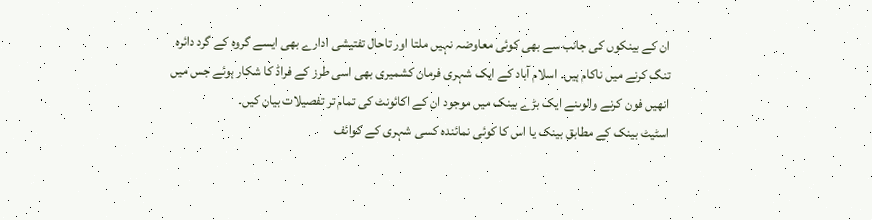ان کے بینکوں کی جانب سے بھی کوئی معاوضہ نہیں ملتا اور تاحال تفتیشی ادارے بھی ایسے گروہ کے گرد دائرہ تنگ کرنے میں ناکام ہیں۔ اسلام آباد کے ایک شہری فرمان کشمیری بھی اسی طرز کے فراڈ کا شکار ہوئے جس میں انھیں فون کرنے والوںنے ایک بڑے بینک میں موجود ان کے اکائونٹ کی تمام تر تفصیلات بیان کیں۔
اسٹیٹ بینک کے مطابق بینک یا اس کا کوئی نمائندہ کسی شہری کے کوائف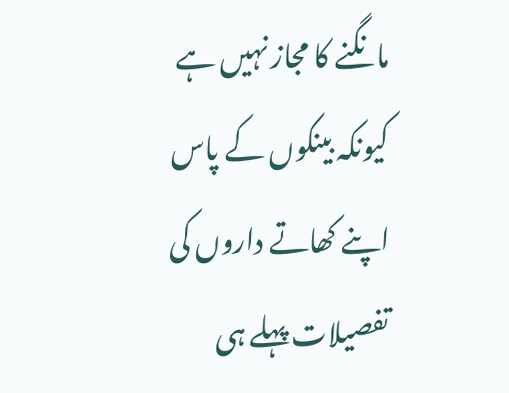مانگنے کا مجاز نہیں ہے کیونکہ بینکوں کے پاس اپنے کھاتے داروں کی تفصیلات پہلے ہی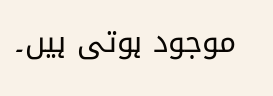موجود ہوتی ہیں۔